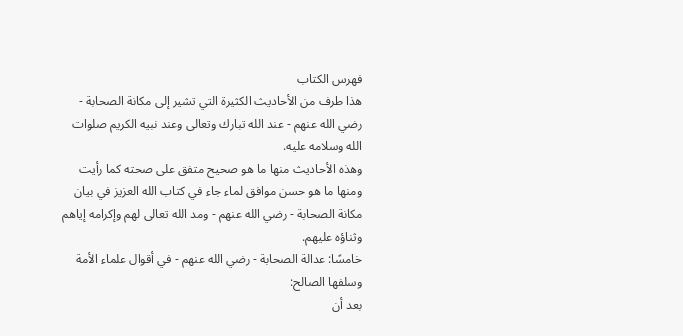فهرس الكتاب
هذا طرف من الأحاديث الكثيرة التي تشير إلى مكانة الصحابة - رضي الله عنهم - عند الله تبارك وتعالى وعند نبيه الكريم صلوات الله وسلامه عليه.
وهذه الأحاديث منها ما هو صحيح متفق على صحته كما رأيت ومنها ما هو حسن موافق لماء جاء في كتاب الله العزيز في بيان مكانة الصحابة - رضي الله عنهم - ومد الله تعالى لهم وإكرامه إياهم وثناؤه عليهم.
خامسًا: عدالة الصحابة - رضي الله عنهم - في أقوال علماء الأمة وسلفها الصالح:
بعد أن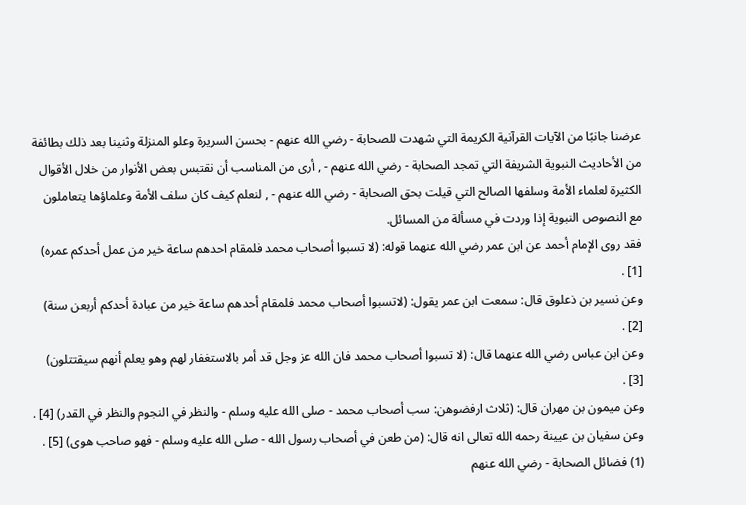عرضنا جانبًا من الآيات القرآنية الكريمة التي شهدت للصحابة - رضي الله عنهم - بحسن السريرة وعلو المنزلة وثنينا بعد ذلك بطائفة من الأحاديث النبوية الشريفة التي تمجد الصحابة - رضي الله عنهم - , أرى من المناسب أن نقتبس بعض الأنوار من خلال الأقوال الكثيرة لعلماء الأمة وسلفها الصالح التي قيلت بحق الصحابة - رضي الله عنهم - , لنعلم كيف كان سلف الأمة وعلماؤها يتعاملون مع النصوص النبوية إذا وردت في مسألة من المسائل.
فقد روى الإمام أحمد عن ابن عمر رضي الله عنهما قوله: (لا تسبوا أصحاب محمد فلمقام احدهم ساعة خير من عمل أحدكم عمره) [1] .
وعن نسير بن ذعلوق قال: سمعت ابن عمر يقول: (لاتسبوا أصحاب محمد فلمقام أحدهم ساعة خير من عبادة أحدكم أربعن سنة) [2] .
وعن ابن عباس رضي الله عنهما قال: (لا تسبوا أصحاب محمد فان الله عز وجل قد أمر بالاستغفار لهم وهو يعلم أنهم سيقتتلون) [3] .
وعن ميمون بن مهران قال: (ثلاث ارفضوهن: سب أصحاب محمد - صلى الله عليه وسلم - والنظر في النجوم والنظر في القدر) [4] .
وعن سفيان بن عيينة رحمه الله تعالى انه قال: (من طعن في أصحاب رسول الله - صلى الله عليه وسلم - فهو صاحب هوى) [5] .
(1) فضائل الصحابة - رضي الله عنهم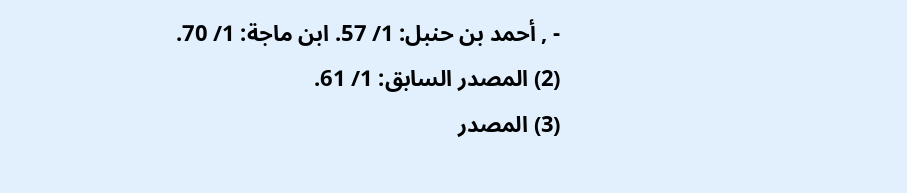- , أحمد بن حنبل: 1/ 57. ابن ماجة: 1/ 70.
(2) المصدر السابق: 1/ 61.
(3) المصدر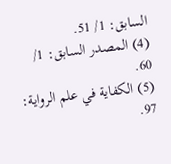السابق: 1/ 51.
(4) المصدر السابق: 1/ 60.
(5) الكفاية في علم الرواية: 97.